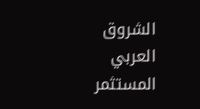الشروق العربي
المستثمر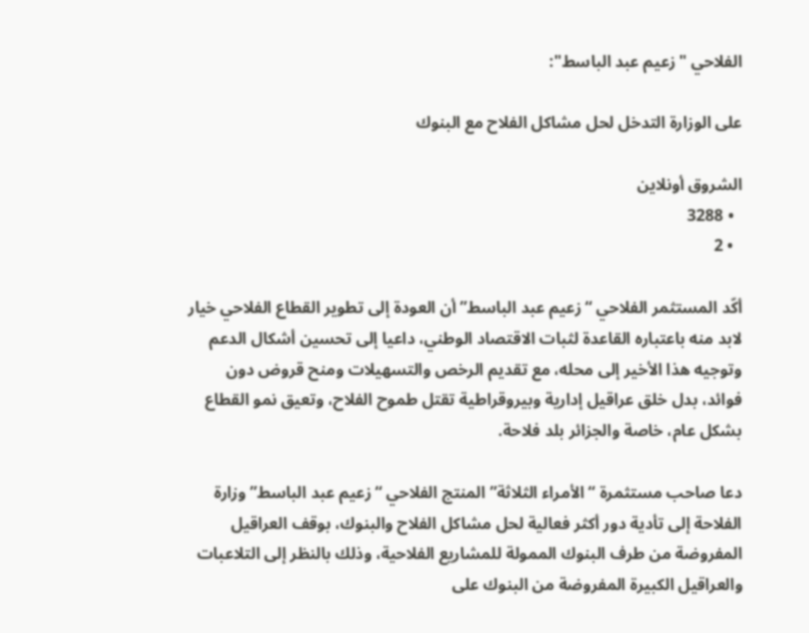الفلاحي "زعيم عبد الباسط":

على الوزارة التدخل لحل مشاكل الفلاح مع البنوك

الشروق أونلاين
  • 3288
  • 2

أكّد المستثمر الفلاحي “زعيم عبد الباسط” أن العودة إلى تطوير القطاع الفلاحي خيار لابد منه باعتباره القاعدة لثبات الاقتصاد الوطني، داعيا إلى تحسين أشكال الدعم وتوجيه هذا الأخير إلى محله، مع تقديم الرخص والتسهيلات ومنح قروض دون فوائد، بدل خلق عراقيل إدارية وبيروقراطية تقتل طموح الفلاح، وتعيق نمو القطاع بشكل عام، خاصة والجزائر بلد فلاحة.

دعا صاحب مستثمرة “الأمراء الثلاثة” المنتج الفلاحي “زعيم عبد الباسط” وزارة الفلاحة إلى تأدية دور أكثر فعالية لحل مشاكل الفلاح والبنوك، بوقف العراقيل المفروضة من طرف البنوك الممولة للمشاريع الفلاحية، وذلك بالنظر إلى التلاعبات والعراقيل الكبيرة المفروضة من البنوك على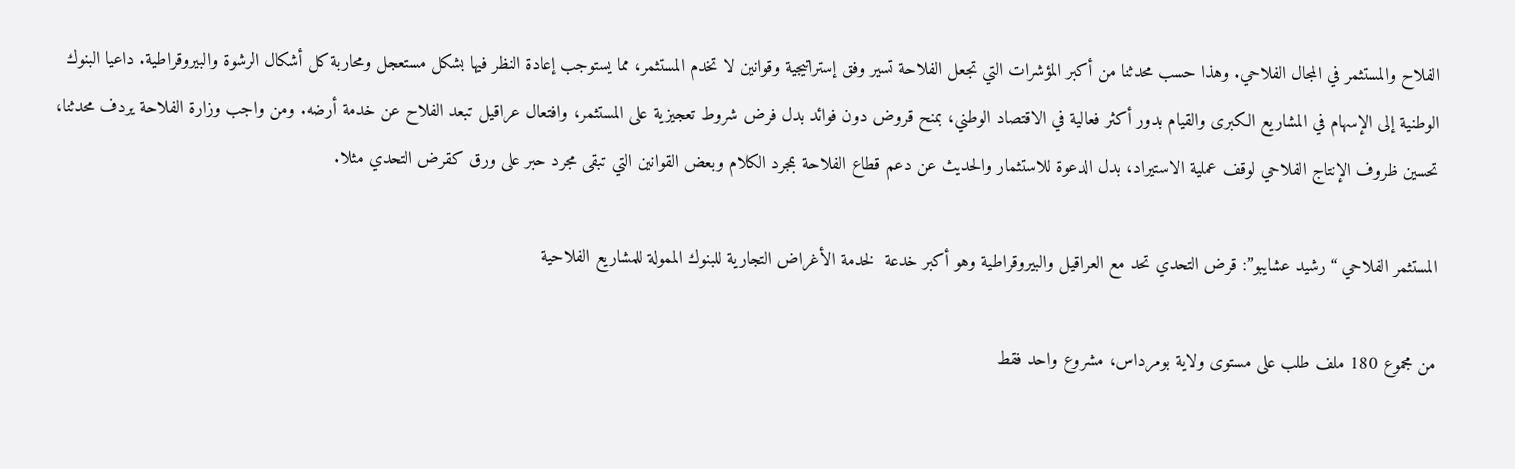الفلاح والمستثمر في المجال الفلاحي. وهذا حسب محدثنا من أكبر المؤشرات التي تجعل الفلاحة تسير وفق إستراتيجية وقوانين لا تخدم المستثمر، مما يستوجب إعادة النظر فيها بشكل مستعجل ومحاربة كل أشكال الرشوة والبيروقراطية. داعيا البنوك الوطنية إلى الإسهام في المشاريع الكبرى والقيام بدور أكثر فعالية في الاقتصاد الوطني، بمنح قروض دون فوائد بدل فرض شروط تعجيزية على المستثمر، وافتعال عراقيل تبعد الفلاح عن خدمة أرضه. ومن واجب وزارة الفلاحة يردف محدثنا، تحسين ظروف الإنتاج الفلاحي لوقف عملية الاستيراد، بدل الدعوة للاستثمار والحديث عن دعم قطاع الفلاحة بمجرد الكلام وبعض القوانين التي تبقى مجرد حبر على ورق كقرض التحدي مثلا.

المستثمر الفلاحي “رشيد عشايبو”: قرض التحدي تحد مع العراقيل والبيروقراطية وهو أكبر خدعة  لخدمة الأغراض التجارية للبنوك الممولة للمشاريع الفلاحية

من مجموع 180 ملف طلب على مستوى ولاية بومرداس، مشروع واحد فقط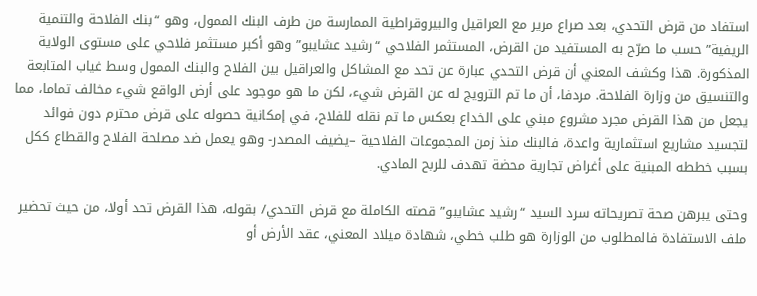استفاد من قرض التحدي، بعد صراع مرير مع العراقيل والبيروقراطية الممارسة من طرف البنك الممول، وهو “بنك الفلاحة والتنمية الريفية” حسب ما صرّح به المستفيد من القرض، المستثمر الفلاحي “رشيد عشايبو” وهو أكبر مستثمر فلاحي على مستوى الولاية المذكورة. هذا وكشف المعني أن قرض التحدي عبارة عن تحد مع المشاكل والعراقيل بين الفلاح والبنك الممول وسط غياب المتابعة والتنسيق من وزارة الفلاحة. مردفا، أن ما تم الترويج له عن القرض شيء، لكن ما هو موجود على أرض الواقع شيء مخالف تماما، مما يجعل من هذا القرض مجرد مشروع مبني على الخداع بعكس ما تم نقله للفلاح، في إمكانية حصوله على قرض محترم دون فوائد لتجسيد مشاريع استثمارية واعدة، فالبنك منذ زمن المجموعات الفلاحية –يضيف المصدر- وهو يعمل ضد مصلحة الفلاح والقطاع ككل بسبب خططه المبنية على أغراض تجارية محضة تهدف للربح المادي.

وحتى يبرهن صحة تصريحاته سرد السيد “رشيد عشايبو” قصته الكاملة مع قرض التحدي/ بقوله، هذا القرض تحد أولا، من حيث تحضير ملف الاستفادة فالمطلوب من الوزارة هو طلب خطي، شهادة ميلاد المعني، عقد الأرض أو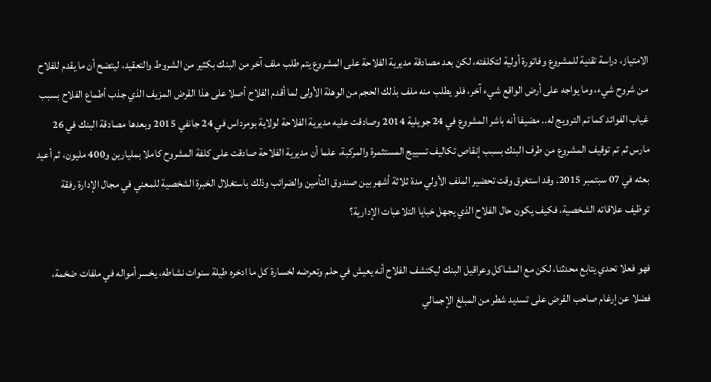الامتياز، دراسة تقنية للمشروع وفاتورة أولية لتكلفته، لكن بعد مصادقة مديرية الفلاحة على المشروع يتم طلب ملف آخر من البنك بكثير من الشروط والتعقيد، ليتضح أن ما يقدم للفلاح من شروح شيء، وما يواجه على أرض الواقع شيء آخر، فلو يطلب منه ملف بذلك الحجم من الوهلة الأولى لما أقدم الفلاح أصلا على هذا القرض المزيف الذي جذب أطماع الفلاح بسبب غياب الفوائد كما تم الترويج له.. مضيفا أنه باشر المشروع في 24 جويلية 2014 وصادقت عليه مديرية الفلاحة لولاية بومرداس في 24 جانفي 2015 وبعدها مصادقة البنك في 26 مارس ثم تم توقيف المشروع من طرف البنك بسبب إنقاص تكاليف تسييج المستثمرة والمركبة، علما أن مديرية الفلاحة صادقت على كلفة المشروح كاملا بمليارين و400 مليون، ثم أعيد بعثه في 07 سبتمبر 2015. وقد استغرق وقت تحضير الملف الأولي مدة ثلاثة أشهر بين صندوق التأمين والضرائب وذلك باستغلال الخبرة الشخصية للمعني في مجال الإدارة رفقة توظيف علاقاته الشخصية، فكيف يكون حال الفلاح الذي يجهل خبايا التلاعبات الإدارية؟

فهو فعلا تحدي يتابع محدثنا، لكن مع المشاكل وعراقيل البنك ليكتشف الفلاح أنه يعيش في حلم وتعرضه لخسارة كل ما ادخره طيلة سنوات نشاطه، يخسر أمواله في ملفات ضخمة، فضلا عن إرغام صاحب القرض على تسديد شطر من المبلغ الإجمالي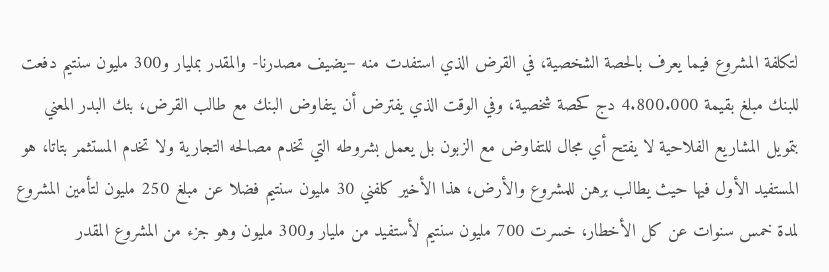لتكلفة المشروع فيما يعرف بالحصة الشخصية، في القرض الذي استفدت منه –يضيف مصدرنا- والمقدر بمليار و300 مليون سنتيم دفعت للبنك مبلغ بقيمة 4.800.000 دج كحصة شخصية، وفي الوقت الذي يفترض أن يتفاوض البنك مع طالب القرض، بنك البدر المعني بتمويل المشاريع الفلاحية لا يفتح أي مجال للتفاوض مع الزبون بل يعمل بشروطه التي تخدم مصالحه التجارية ولا تخدم المستثمر بتاتا، هو المستفيد الأول فيها حيث يطالب برهن للمشروع والأرض، هذا الأخير كلفني 30 مليون سنتيم فضلا عن مبلغ 250 مليون لتأمين المشروع لمدة خمس سنوات عن كل الأخطار، خسرت 700 مليون سنتيم لأستفيد من مليار و300 مليون وهو جزء من المشروع المقدر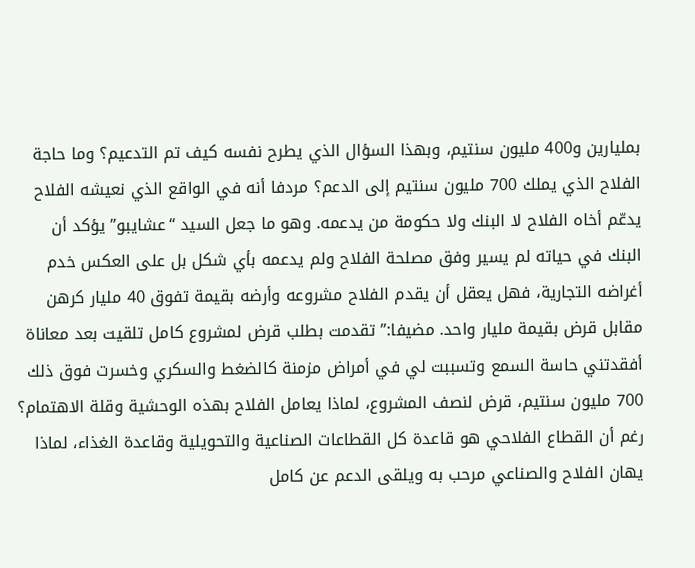بمليارين و400 مليون سنتيم، وبهذا السؤال الذي يطرح نفسه كيف تم التدعيم؟ وما حاجة الفلاح الذي يملك 700 مليون سنتيم إلى الدعم؟ مردفا أنه في الواقع الذي نعيشه الفلاح يدعّم أخاه الفلاح لا البنك ولا حكومة من يدعمه. وهو ما جعل السيد “عشايبو” يؤكد أن البنك في حياته لم يسير وفق مصلحة الفلاح ولم يدعمه بأي شكل بل على العكس خدم أغراضه التجارية، فهل يعقل أن يقدم الفلاح مشروعه وأرضه بقيمة تفوق 40 مليار كرهن مقابل قرض بقيمة مليار واحد. مضيفا:” تقدمت بطلب قرض لمشروع كامل تلقيت بعد معاناة أفقدتني حاسة السمع وتسببت لي في أمراض مزمنة كالضغط والسكري وخسرت فوق ذلك 700 مليون سنتيم، قرض لنصف المشروع، لماذا يعامل الفلاح بهذه الوحشية وقلة الاهتمام؟ رغم أن القطاع الفلاحي هو قاعدة كل القطاعات الصناعية والتحويلية وقاعدة الغذاء، لماذا يهان الفلاح والصناعي مرحب به ويلقى الدعم عن كامل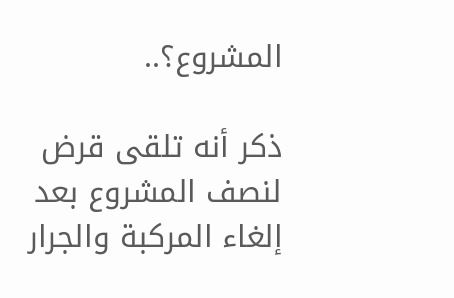المشروع؟..

ذكر أنه تلقى قرض لنصف المشروع بعد إلغاء المركبة والجرار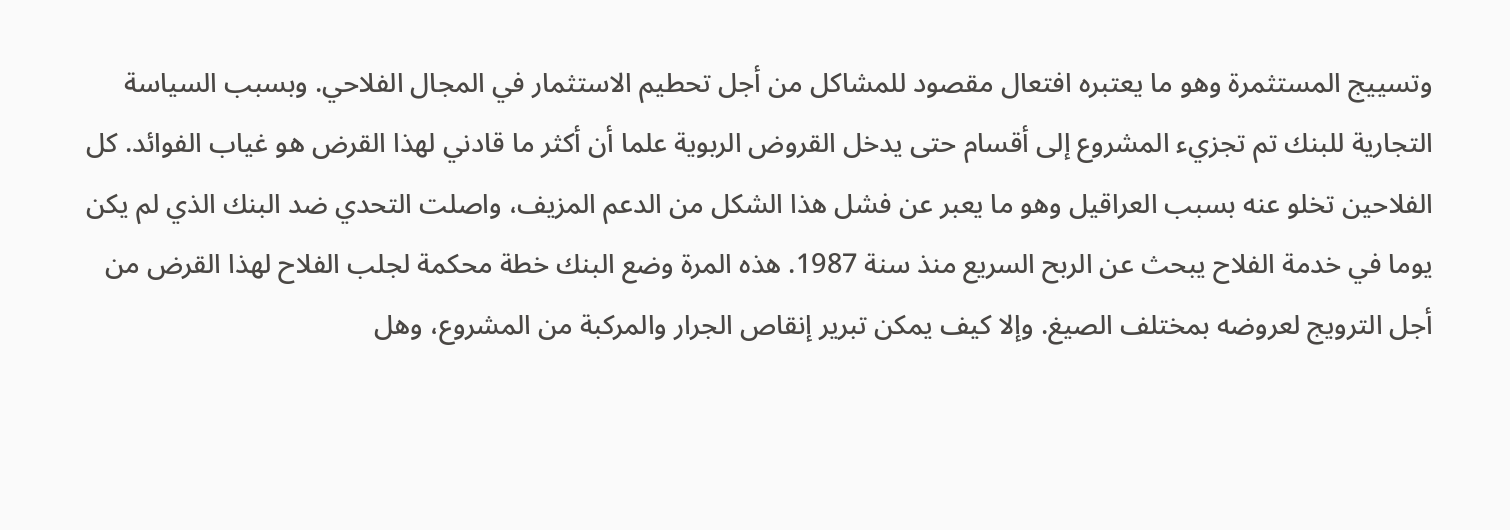وتسييج المستثمرة وهو ما يعتبره افتعال مقصود للمشاكل من أجل تحطيم الاستثمار في المجال الفلاحي. وبسبب السياسة التجارية للبنك تم تجزيء المشروع إلى أقسام حتى يدخل القروض الربوية علما أن أكثر ما قادني لهذا القرض هو غياب الفوائد. كل الفلاحين تخلو عنه بسبب العراقيل وهو ما يعبر عن فشل هذا الشكل من الدعم المزيف، واصلت التحدي ضد البنك الذي لم يكن يوما في خدمة الفلاح يبحث عن الربح السريع منذ سنة 1987. هذه المرة وضع البنك خطة محكمة لجلب الفلاح لهذا القرض من أجل الترويج لعروضه بمختلف الصيغ. وإلا كيف يمكن تبرير إنقاص الجرار والمركبة من المشروع، وهل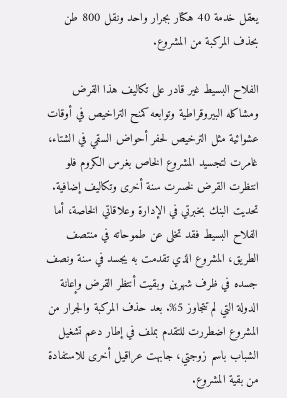يعقل خدمة 40 هكتار بجرار واحد ونقل 800 طن بحذف المركبة من المشروع.

الفلاح البسيط غير قادر على تكاليف هذا القرض ومشاكله البيروقراطية وتوابعه كمنح التراخيص في أوقات عشوائية مثل الترخيص لحفر أحواض السقي في الشتاء، غامرت لتجسيد المشروع الخاص بغرس الكروم فلو انتظرت القرض لخسرت سنة أخرى وتكاليف إضافية. تحديت البنك بخبرتي في الإدارة وعلاقاتي الخاصة، أما الفلاح البسيط فقد تخلى عن طموحاته في منتصف الطريق، المشروع الذي تقدمت به يجسد في سنة ونصف جسده في ظرف شهرين وبقيت أنتظر القرض وإعانة الدولة التي لم تتجاوز 5%. بعد حذف المركبة والجرار من المشروع اضطررت للتقدم بملف في إطار دعم تشغيل الشباب باسم زوجتي، جابهت عراقيل أخرى للاستفادة من بقية المشروع.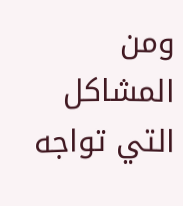ومن المشاكل التي تواجه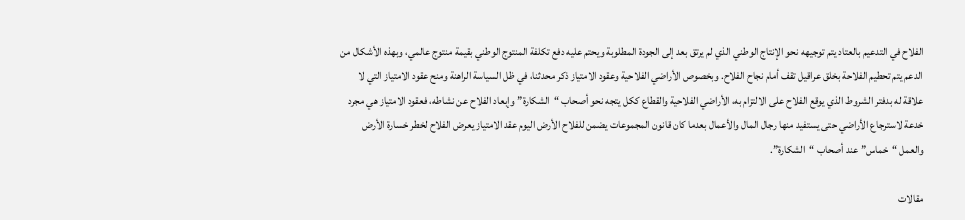الفلاح في التدعيم بالعتاد يتم توجيهه نحو الإنتاج الوطني الذي لم يرتق بعد إلى الجودة المطلوبة ويحتم عليه دفع تكلفة المنتوج الوطني بقيمة منتوج عالمي، وبهذه الأشكال من الدعم يتم تحطيم الفلاحة بخلق عراقيل تقف أمام نجاح الفلاح. وبخصوص الأراضي الفلاحية وعقود الامتياز ذكر محدثنا، في ظل السياسة الراهنة ومنح عقود الامتياز التي لا علاقة له بدفتر الشروط الذي يوقع الفلاح على الالتزام به، الأراضي الفلاحية والقطاع ككل يتجه نحو أصحاب “الشكارة” وإبعاد الفلاح عن نشاطه، فعقود الامتياز هي مجرد خدعة لاسترجاع الأراضي حتى يستفيد منها رجال المال والأعمال بعدما كان قانون المجموعات يضمن للفلاح الأرض اليوم عقد الامتياز يعرض الفلاح لخطر خسارة الأرض والعمل “خماس” عند أصحاب “الشكارة”.

مقالات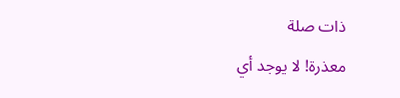ذات صلة
معذرة! لا يوجد أي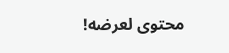محتوى لعرضه!